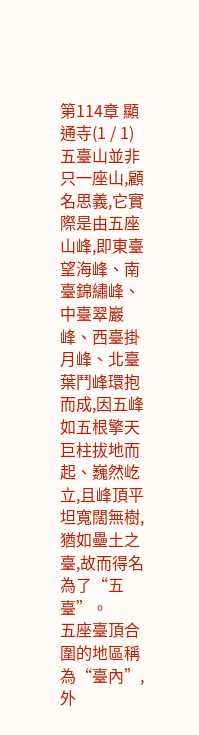第114章 顯通寺(1 / 1)
五臺山並非只一座山,顧名思義,它實際是由五座山峰,即東臺望海峰、南臺錦繡峰、中臺翠巖峰、西臺掛月峰、北臺葉鬥峰環抱而成,因五峰如五根擎天巨柱拔地而起、巍然屹立,且峰頂平坦寬闊無樹,猶如壘土之臺,故而得名為了“五臺”。
五座臺頂合圍的地區稱為“臺內”,外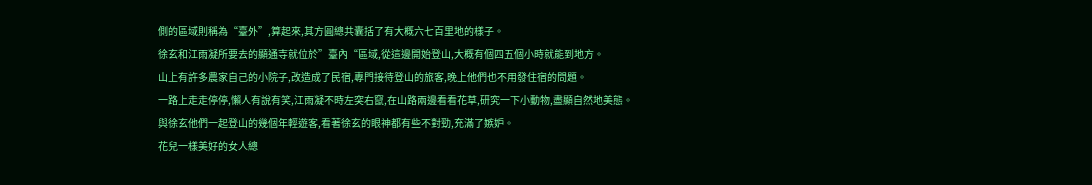側的區域則稱為“臺外”,算起來,其方圓總共囊括了有大概六七百里地的樣子。
徐玄和江雨凝所要去的顯通寺就位於”臺內“區域,從這邊開始登山,大概有個四五個小時就能到地方。
山上有許多農家自己的小院子,改造成了民宿,專門接待登山的旅客,晚上他們也不用發住宿的問題。
一路上走走停停,懶人有說有笑,江雨凝不時左突右竄,在山路兩邊看看花草,研究一下小動物,盡顯自然地美態。
與徐玄他們一起登山的幾個年輕遊客,看著徐玄的眼神都有些不對勁,充滿了嫉妒。
花兒一樣美好的女人總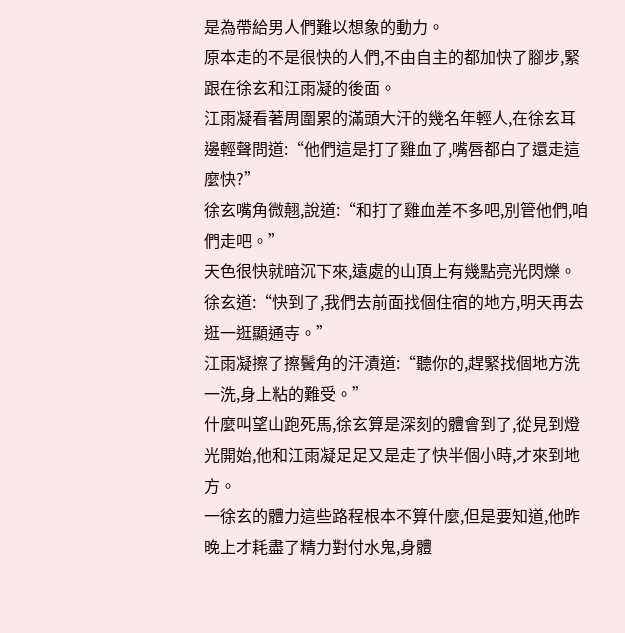是為帶給男人們難以想象的動力。
原本走的不是很快的人們,不由自主的都加快了腳步,緊跟在徐玄和江雨凝的後面。
江雨凝看著周圍累的滿頭大汗的幾名年輕人,在徐玄耳邊輕聲問道:“他們這是打了雞血了,嘴唇都白了還走這麼快?”
徐玄嘴角微翹,說道:“和打了雞血差不多吧,別管他們,咱們走吧。”
天色很快就暗沉下來,遠處的山頂上有幾點亮光閃爍。
徐玄道:“快到了,我們去前面找個住宿的地方,明天再去逛一逛顯通寺。”
江雨凝擦了擦鬢角的汗漬道:“聽你的,趕緊找個地方洗一洗,身上粘的難受。”
什麼叫望山跑死馬,徐玄算是深刻的體會到了,從見到燈光開始,他和江雨凝足足又是走了快半個小時,才來到地方。
一徐玄的體力這些路程根本不算什麼,但是要知道,他昨晚上才耗盡了精力對付水鬼,身體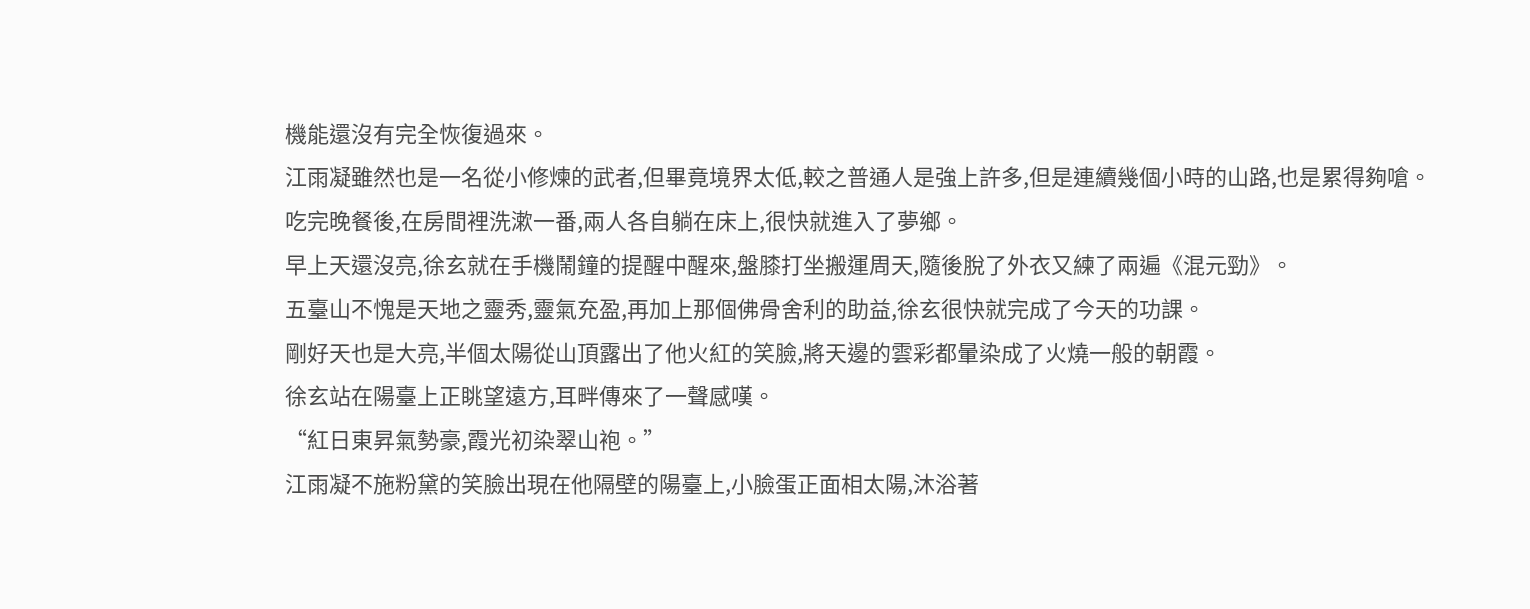機能還沒有完全恢復過來。
江雨凝雖然也是一名從小修煉的武者,但畢竟境界太低,較之普通人是強上許多,但是連續幾個小時的山路,也是累得夠嗆。
吃完晚餐後,在房間裡洗漱一番,兩人各自躺在床上,很快就進入了夢鄉。
早上天還沒亮,徐玄就在手機鬧鐘的提醒中醒來,盤膝打坐搬運周天,隨後脫了外衣又練了兩遍《混元勁》。
五臺山不愧是天地之靈秀,靈氣充盈,再加上那個佛骨舍利的助益,徐玄很快就完成了今天的功課。
剛好天也是大亮,半個太陽從山頂露出了他火紅的笑臉,將天邊的雲彩都暈染成了火燒一般的朝霞。
徐玄站在陽臺上正眺望遠方,耳畔傳來了一聲感嘆。
“紅日東昇氣勢豪,霞光初染翠山袍。”
江雨凝不施粉黛的笑臉出現在他隔壁的陽臺上,小臉蛋正面相太陽,沐浴著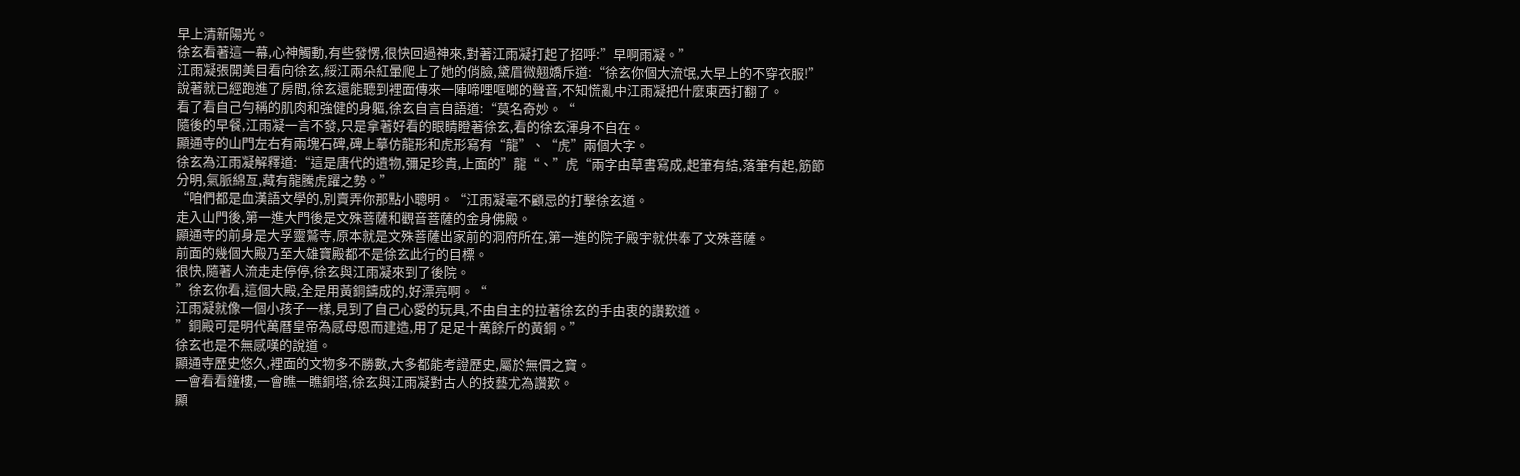早上清新陽光。
徐玄看著這一幕,心神觸動,有些發愣,很快回過神來,對著江雨凝打起了招呼:”早啊雨凝。”
江雨凝張開美目看向徐玄,綏江兩朵紅暈爬上了她的俏臉,黛眉微翹嬌斥道:“徐玄你個大流氓,大早上的不穿衣服!”
說著就已經跑進了房間,徐玄還能聽到裡面傳來一陣啼哩哐啷的聲音,不知慌亂中江雨凝把什麼東西打翻了。
看了看自己勻稱的肌肉和強健的身軀,徐玄自言自語道:“莫名奇妙。“
隨後的早餐,江雨凝一言不發,只是拿著好看的眼睛瞪著徐玄,看的徐玄渾身不自在。
顯通寺的山門左右有兩塊石碑,碑上摹仿龍形和虎形寫有“龍”、“虎”兩個大字。
徐玄為江雨凝解釋道:“這是唐代的遺物,彌足珍貴,上面的”龍“、”虎“兩字由草書寫成,起筆有結,落筆有起,筋節分明,氣脈綿亙,藏有龍騰虎躍之勢。”
“咱們都是血漢語文學的,別賣弄你那點小聰明。“江雨凝毫不顧忌的打擊徐玄道。
走入山門後,第一進大門後是文殊菩薩和觀音菩薩的金身佛殿。
顯通寺的前身是大孚靈鷲寺,原本就是文殊菩薩出家前的洞府所在,第一進的院子殿宇就供奉了文殊菩薩。
前面的幾個大殿乃至大雄寶殿都不是徐玄此行的目標。
很快,隨著人流走走停停,徐玄與江雨凝來到了後院。
”徐玄你看,這個大殿,全是用黃銅鑄成的,好漂亮啊。“
江雨凝就像一個小孩子一樣,見到了自己心愛的玩具,不由自主的拉著徐玄的手由衷的讚歎道。
”銅殿可是明代萬曆皇帝為感母恩而建造,用了足足十萬餘斤的黃銅。”
徐玄也是不無感嘆的說道。
顯通寺歷史悠久,裡面的文物多不勝數,大多都能考證歷史,屬於無價之寶。
一會看看鐘樓,一會瞧一瞧銅塔,徐玄與江雨凝對古人的技藝尤為讚歎。
顯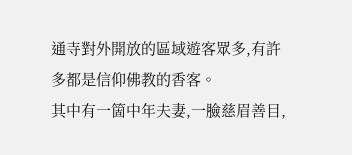通寺對外開放的區域遊客眾多,有許多都是信仰佛教的香客。
其中有一箇中年夫妻,一臉慈眉善目,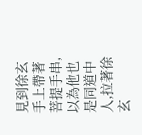見到徐玄手上帶著菩提手串,以為他也是同道中人,拉著徐玄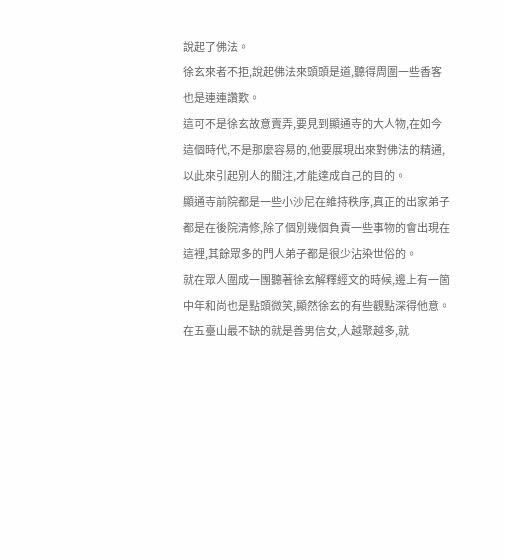說起了佛法。
徐玄來者不拒,說起佛法來頭頭是道,聽得周圍一些香客也是連連讚歎。
這可不是徐玄故意賣弄,要見到顯通寺的大人物,在如今這個時代,不是那麼容易的,他要展現出來對佛法的精通,以此來引起別人的關注,才能達成自己的目的。
顯通寺前院都是一些小沙尼在維持秩序,真正的出家弟子都是在後院清修,除了個別幾個負責一些事物的會出現在這裡,其餘眾多的門人弟子都是很少沾染世俗的。
就在眾人圍成一團聽著徐玄解釋經文的時候,邊上有一箇中年和尚也是點頭微笑,顯然徐玄的有些觀點深得他意。
在五臺山最不缺的就是善男信女,人越聚越多,就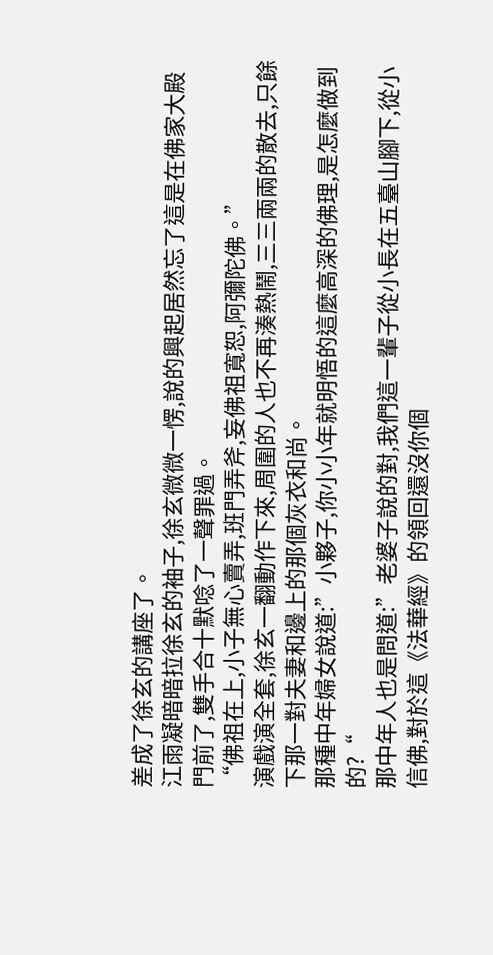差成了徐玄的講座了。
江雨凝暗暗拉徐玄的袖子,徐玄微微一愣,說的興起居然忘了這是在佛家大殿門前了,雙手合十默唸了一聲罪過。
“佛祖在上,小子無心賣弄,班門弄斧,妄佛祖寬恕,阿彌陀佛。”
演戲演全套,徐玄一翻動作下來,周圍的人也不再湊熱鬧,三三兩兩的散去,只餘下那一對夫妻和邊上的那個灰衣和尚。
那種中年婦女說道:”小夥子,你小小年就明悟的這麼高深的佛理,是怎麼做到的?“
那中年人也是問道:”老婆子說的對,我們這一輩子從小長在五臺山腳下,從小信佛,對於這《法華經》的領回還沒你個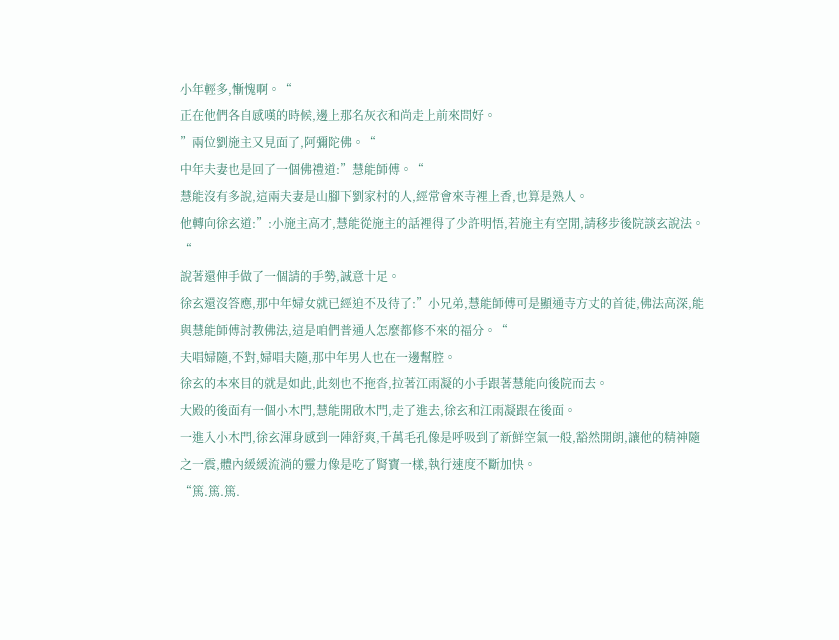小年輕多,慚愧啊。“
正在他們各自感嘆的時候,邊上那名灰衣和尚走上前來問好。
”兩位劉施主又見面了,阿彌陀佛。“
中年夫妻也是回了一個佛禮道:”慧能師傅。“
慧能沒有多說,這兩夫妻是山腳下劉家村的人,經常會來寺裡上香,也算是熟人。
他轉向徐玄道:”:小施主高才,慧能從施主的話裡得了少許明悟,若施主有空閒,請移步後院談玄說法。“
說著還伸手做了一個請的手勢,誠意十足。
徐玄還沒答應,那中年婦女就已經迫不及待了:”小兄弟,慧能師傅可是顯通寺方丈的首徒,佛法高深,能與慧能師傅討教佛法,這是咱們普通人怎麼都修不來的福分。“
夫唱婦隨,不對,婦唱夫隨,那中年男人也在一邊幫腔。
徐玄的本來目的就是如此,此刻也不拖沓,拉著江雨凝的小手跟著慧能向後院而去。
大殿的後面有一個小木門,慧能開啟木門,走了進去,徐玄和江雨凝跟在後面。
一進入小木門,徐玄渾身感到一陣舒爽,千萬毛孔像是呼吸到了新鮮空氣一般,豁然開朗,讓他的精神隨之一震,體內緩緩流淌的靈力像是吃了腎寶一樣,執行速度不斷加快。
“篤.篤.篤.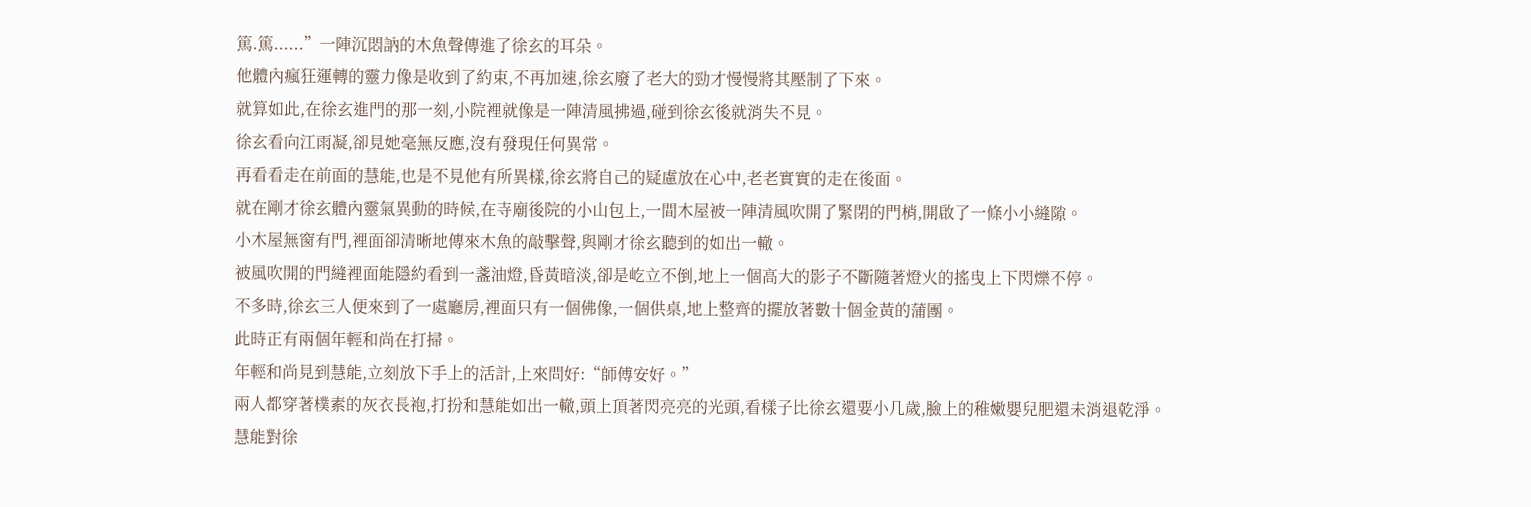篤.篤......”一陣沉悶訥的木魚聲傳進了徐玄的耳朵。
他體內瘋狂運轉的靈力像是收到了約束,不再加速,徐玄廢了老大的勁才慢慢將其壓制了下來。
就算如此,在徐玄進門的那一刻,小院裡就像是一陣清風拂過,碰到徐玄後就消失不見。
徐玄看向江雨凝,卻見她毫無反應,沒有發現任何異常。
再看看走在前面的慧能,也是不見他有所異樣,徐玄將自己的疑慮放在心中,老老實實的走在後面。
就在剛才徐玄體內靈氣異動的時候,在寺廟後院的小山包上,一間木屋被一陣清風吹開了緊閉的門梢,開啟了一條小小縫隙。
小木屋無窗有門,裡面卻清晰地傳來木魚的敲擊聲,與剛才徐玄聽到的如出一轍。
被風吹開的門縫裡面能隱約看到一盞油燈,昏黃暗淡,卻是屹立不倒,地上一個高大的影子不斷隨著燈火的搖曳上下閃爍不停。
不多時,徐玄三人便來到了一處廳房,裡面只有一個佛像,一個供桌,地上整齊的擺放著數十個金黃的蒲團。
此時正有兩個年輕和尚在打掃。
年輕和尚見到慧能,立刻放下手上的活計,上來問好:“師傅安好。”
兩人都穿著樸素的灰衣長袍,打扮和慧能如出一轍,頭上頂著閃亮亮的光頭,看樣子比徐玄還要小几歲,臉上的稚嫩嬰兒肥還未消退乾淨。
慧能對徐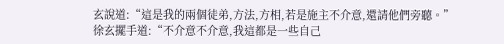玄說道:“這是我的兩個徒弟,方法,方相,若是施主不介意,還請他們旁聽。”
徐玄擺手道:“不介意不介意,我這都是一些自己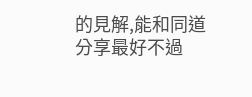的見解,能和同道分享最好不過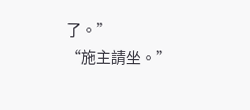了。”
“施主請坐。”